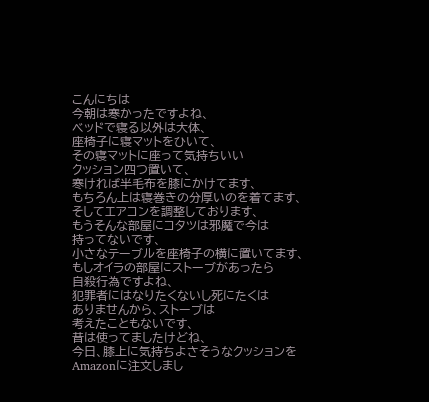こんにちは
今朝は寒かったですよね、
ベッドで寝る以外は大体、
座椅子に寝マットをひいて、
その寝マットに座って気持ちいい
クッション四つ置いて、
寒ければ半毛布を膝にかけてます、
もちろん上は寝巻きの分厚いのを着てます、
そしてエアコンを調整しております、
もうそんな部屋にコタツは邪魔で今は
持ってないです、
小さなテーブルを座椅子の横に置いてます、
もしオイラの部屋にストーブがあったら
自殺行為ですよね、
犯罪者にはなりたくないし死にたくは
ありませんから、ストーブは
考えたこともないです、
昔は使ってましたけどね、
今日、膝上に気持ちよさそうなクッションを
Amazonに注文しまし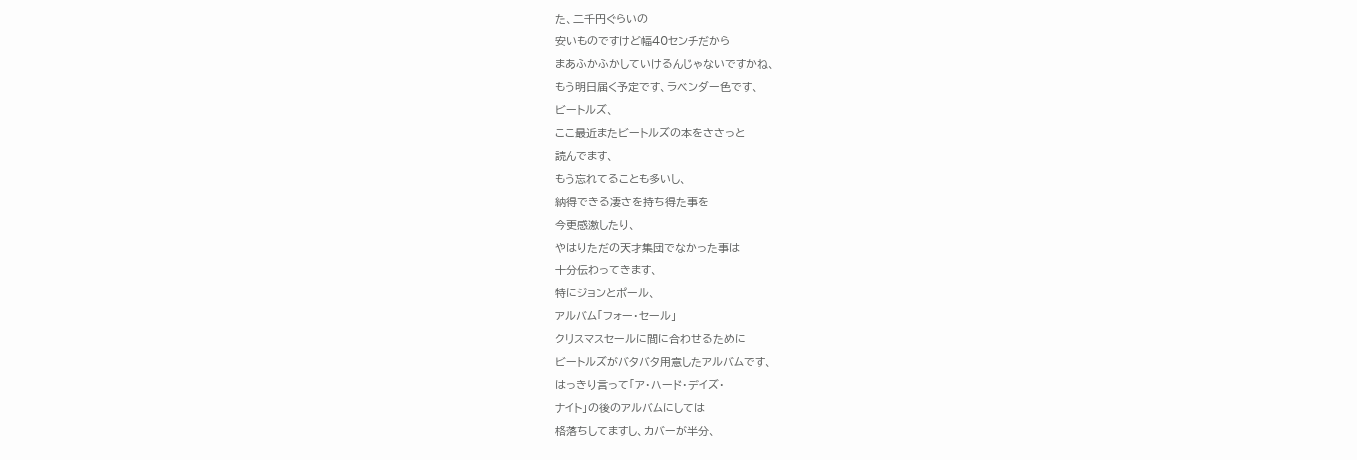た、二千円ぐらいの
安いものですけど幅40センチだから
まあふかふかしていけるんじゃないですかね、
もう明日届く予定です、ラベンダー色です、
ビートルズ、
ここ最近またビートルズの本をささっと
読んでます、
もう忘れてることも多いし、
納得できる凄さを持ち得た事を
今更感激したり、
やはりただの天才集団でなかった事は
十分伝わってきます、
特にジョンとポール、
アルバム「フォー・セール」
クリスマスセールに間に合わせるために
ビートルズがバタバタ用意したアルバムです、
はっきり言って「ア・ハード・デイズ・
ナイト」の後のアルバムにしては
格落ちしてますし、カバーが半分、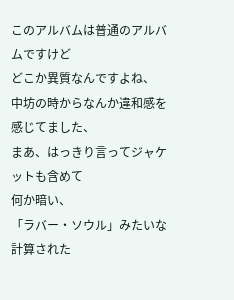このアルバムは普通のアルバムですけど
どこか異質なんですよね、
中坊の時からなんか違和感を感じてました、
まあ、はっきり言ってジャケットも含めて
何か暗い、
「ラバー・ソウル」みたいな計算された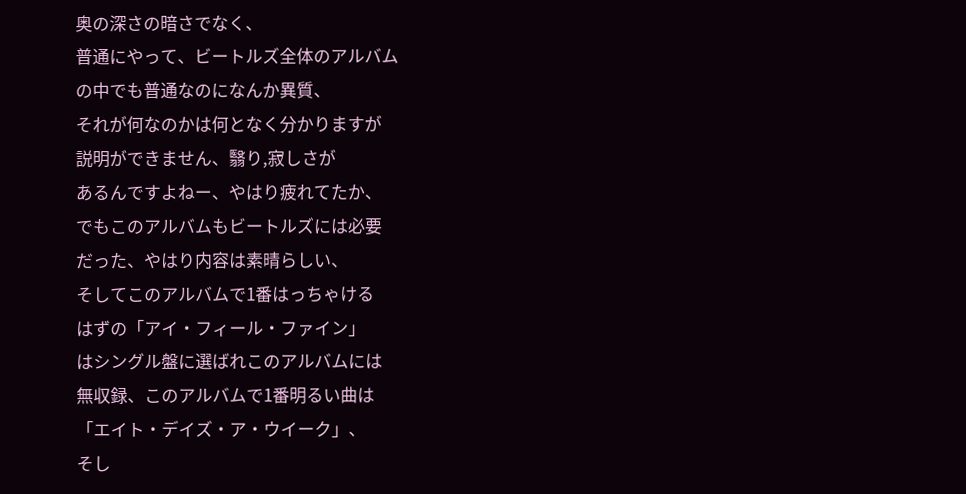奥の深さの暗さでなく、
普通にやって、ビートルズ全体のアルバム
の中でも普通なのになんか異質、
それが何なのかは何となく分かりますが
説明ができません、翳り,寂しさが
あるんですよねー、やはり疲れてたか、
でもこのアルバムもビートルズには必要
だった、やはり内容は素晴らしい、
そしてこのアルバムで1番はっちゃける
はずの「アイ・フィール・ファイン」
はシングル盤に選ばれこのアルバムには
無収録、このアルバムで1番明るい曲は
「エイト・デイズ・ア・ウイーク」、
そし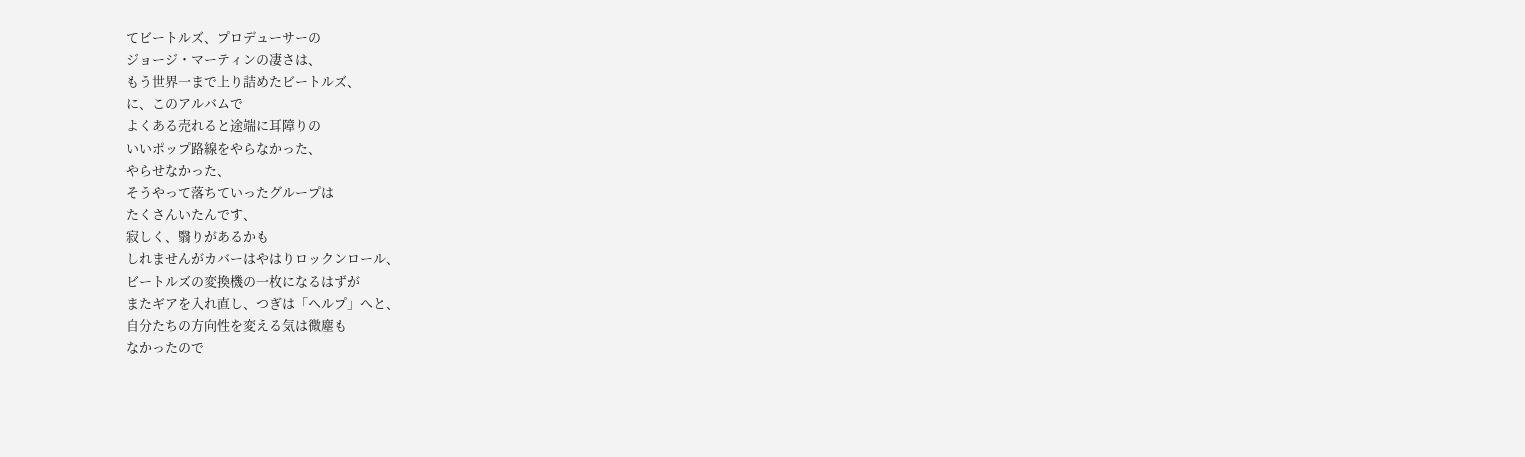てビートルズ、プロデューサーの
ジョージ・マーティンの凄さは、
もう世界一まで上り詰めたビートルズ、
に、このアルバムで
よくある売れると途端に耳障りの
いいポップ路線をやらなかった、
やらせなかった、
そうやって落ちていったグループは
たくさんいたんです、
寂しく、翳りがあるかも
しれませんがカバーはやはりロックンロール、
ビートルズの変換機の一枚になるはずが
またギアを入れ直し、つぎは「ヘルプ」へと、
自分たちの方向性を変える気は微塵も
なかったので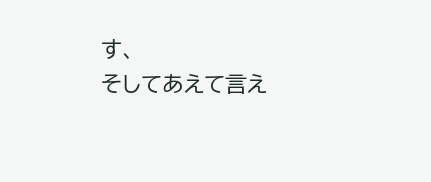す、
そしてあえて言え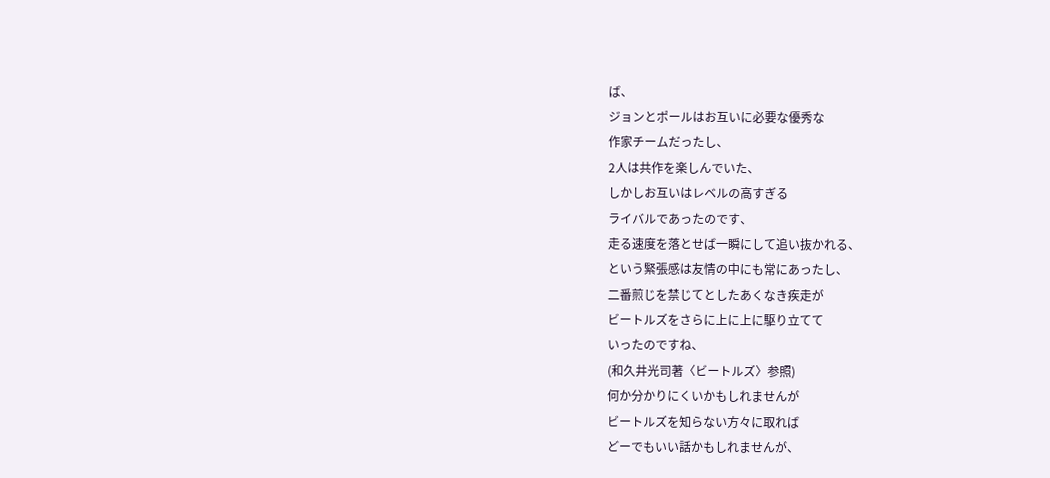ば、
ジョンとポールはお互いに必要な優秀な
作家チームだったし、
2人は共作を楽しんでいた、
しかしお互いはレベルの高すぎる
ライバルであったのです、
走る速度を落とせば一瞬にして追い抜かれる、
という緊張感は友情の中にも常にあったし、
二番煎じを禁じてとしたあくなき疾走が
ビートルズをさらに上に上に駆り立てて
いったのですね、
(和久井光司著〈ビートルズ〉参照)
何か分かりにくいかもしれませんが
ビートルズを知らない方々に取れば
どーでもいい話かもしれませんが、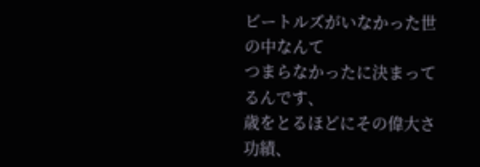ビートルズがいなかった世の中なんて
つまらなかったに決まってるんです、
歳をとるほどにその偉大さ功績、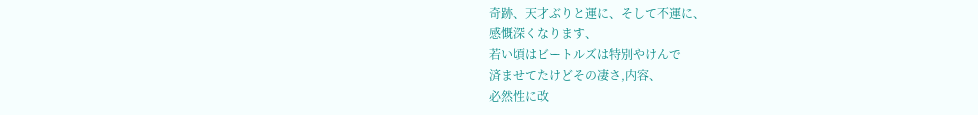奇跡、天才ぶりと運に、そして不運に、
感慨深くなります、
若い頃はビートルズは特別やけんで
済ませてたけどその凄さ,内容、
必然性に改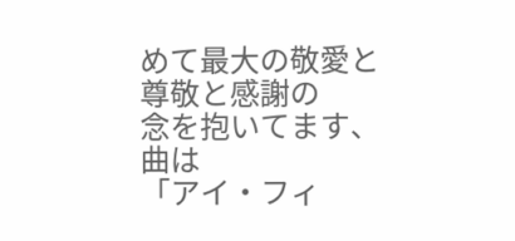めて最大の敬愛と尊敬と感謝の
念を抱いてます、
曲は
「アイ・フィ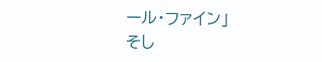ール・ファイン」
そし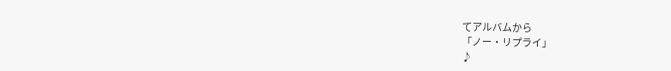てアルバムから
「ノー・リプライ」
♪